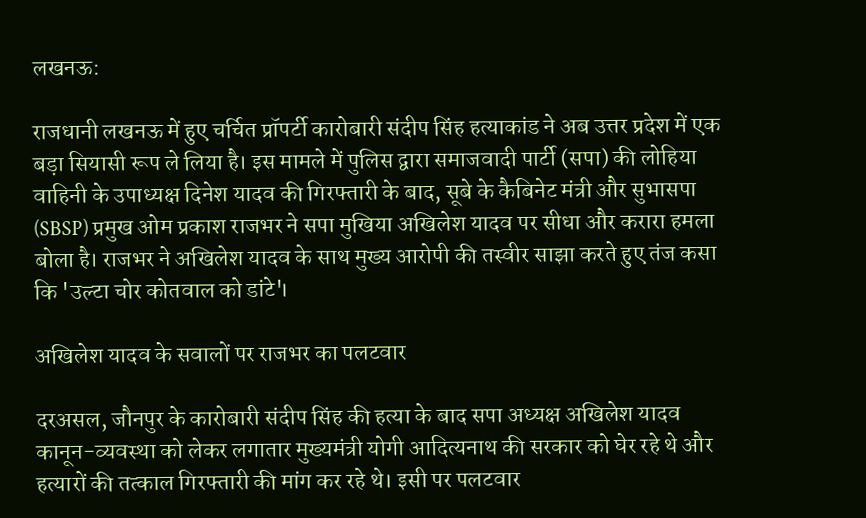लखनऊ:

राजधानी लखनऊ में हुए चर्चित प्रॉपर्टी कारोबारी संदीप सिंह हत्याकांड ने अब उत्तर प्रदेश में एक बड़ा सियासी रूप ले लिया है। इस मामले में पुलिस द्वारा समाजवादी पार्टी (सपा) की लोहिया वाहिनी के उपाध्यक्ष दिनेश यादव की गिरफ्तारी के बाद, सूबे के कैबिनेट मंत्री और सुभासपा (SBSP) प्रमुख ओम प्रकाश राजभर ने सपा मुखिया अखिलेश यादव पर सीधा और करारा हमला बोला है। राजभर ने अखिलेश यादव के साथ मुख्य आरोपी की तस्वीर साझा करते हुए तंज कसा कि 'उल्टा चोर कोतवाल को डांटे'।

अखिलेश यादव के सवालों पर राजभर का पलटवार

दरअसल, जौनपुर के कारोबारी संदीप सिंह की हत्या के बाद सपा अध्यक्ष अखिलेश यादव कानून-व्यवस्था को लेकर लगातार मुख्यमंत्री योगी आदित्यनाथ की सरकार को घेर रहे थे और हत्यारों की तत्काल गिरफ्तारी की मांग कर रहे थे। इसी पर पलटवार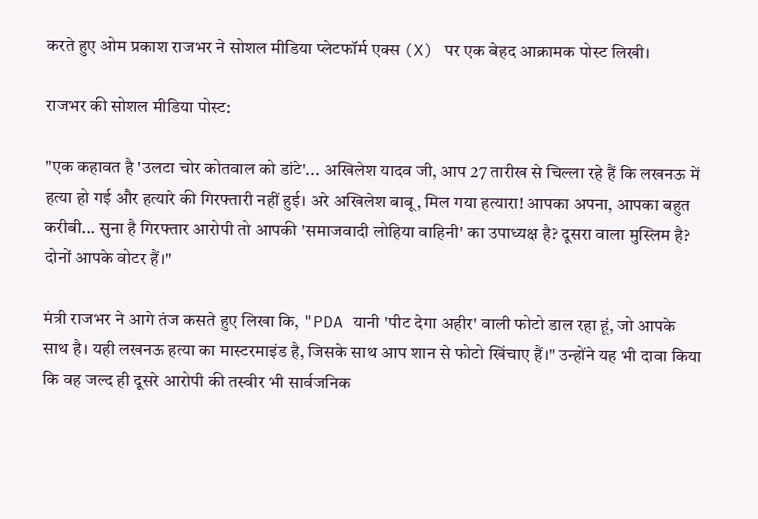करते हुए ओम प्रकाश राजभर ने सोशल मीडिया प्लेटफॉर्म एक्स (X) पर एक बेहद आक्रामक पोस्ट लिखी।

राजभर की सोशल मीडिया पोस्ट:

"एक कहावत है 'उलटा चोर कोतवाल को डांटे'... अखिलेश यादव जी, आप 27 तारीख से चिल्ला रहे हैं कि लखनऊ में हत्या हो गई और हत्यारे की गिरफ्तारी नहीं हुई। अरे अखिलेश बाबू, मिल गया हत्यारा! आपका अपना, आपका बहुत करीबी... सुना है गिरफ्तार आरोपी तो आपकी 'समाजवादी लोहिया वाहिनी' का उपाध्यक्ष है? दूसरा वाला मुस्लिम है? दोनों आपके वोटर हैं।"

मंत्री राजभर ने आगे तंज कसते हुए लिखा कि, "PDA यानी 'पीट देगा अहीर' वाली फोटो डाल रहा हूं, जो आपके साथ है। यही लखनऊ हत्या का मास्टरमाइंड है, जिसके साथ आप शान से फोटो खिंचाए हैं।" उन्होंने यह भी दावा किया कि वह जल्द ही दूसरे आरोपी की तस्वीर भी सार्वजनिक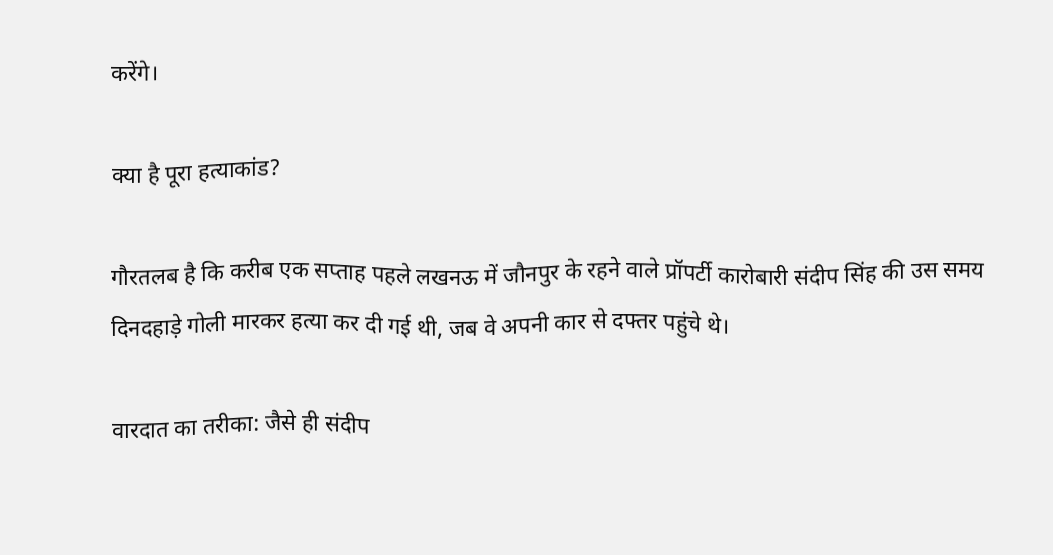करेंगे।

क्या है पूरा हत्याकांड?

गौरतलब है कि करीब एक सप्ताह पहले लखनऊ में जौनपुर के रहने वाले प्रॉपर्टी कारोबारी संदीप सिंह की उस समय दिनदहाड़े गोली मारकर हत्या कर दी गई थी, जब वे अपनी कार से दफ्तर पहुंचे थे।

वारदात का तरीका: जैसे ही संदीप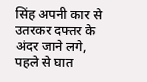सिंह अपनी कार से उतरकर दफ्तर के अंदर जाने लगे, पहले से घात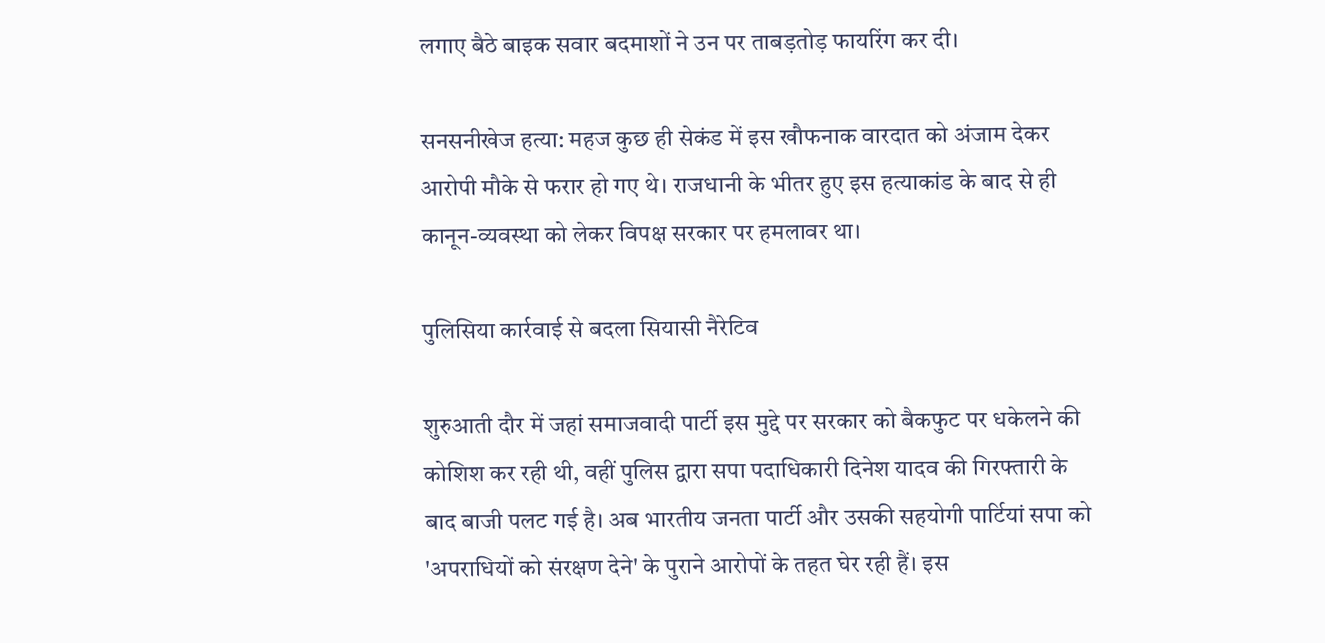लगाए बैठे बाइक सवार बदमाशों ने उन पर ताबड़तोड़ फायरिंग कर दी।

सनसनीखेज हत्या: महज कुछ ही सेकंड में इस खौफनाक वारदात को अंजाम देकर आरोपी मौके से फरार हो गए थे। राजधानी के भीतर हुए इस हत्याकांड के बाद से ही कानून-व्यवस्था को लेकर विपक्ष सरकार पर हमलावर था।

पुलिसिया कार्रवाई से बदला सियासी नैरेटिव

शुरुआती दौर में जहां समाजवादी पार्टी इस मुद्दे पर सरकार को बैकफुट पर धकेलने की कोशिश कर रही थी, वहीं पुलिस द्वारा सपा पदाधिकारी दिनेश यादव की गिरफ्तारी के बाद बाजी पलट गई है। अब भारतीय जनता पार्टी और उसकी सहयोगी पार्टियां सपा को 'अपराधियों को संरक्षण देने' के पुराने आरोपों के तहत घेर रही हैं। इस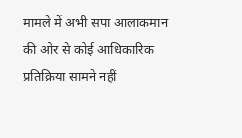मामले में अभी सपा आलाकमान की ओर से कोई आधिकारिक प्रतिक्रिया सामने नहीं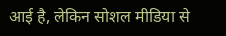आई है, लेकिन सोशल मीडिया से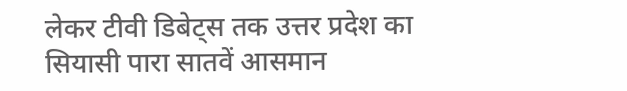लेकर टीवी डिबेट्स तक उत्तर प्रदेश का सियासी पारा सातवें आसमान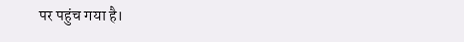पर पहुंच गया है।